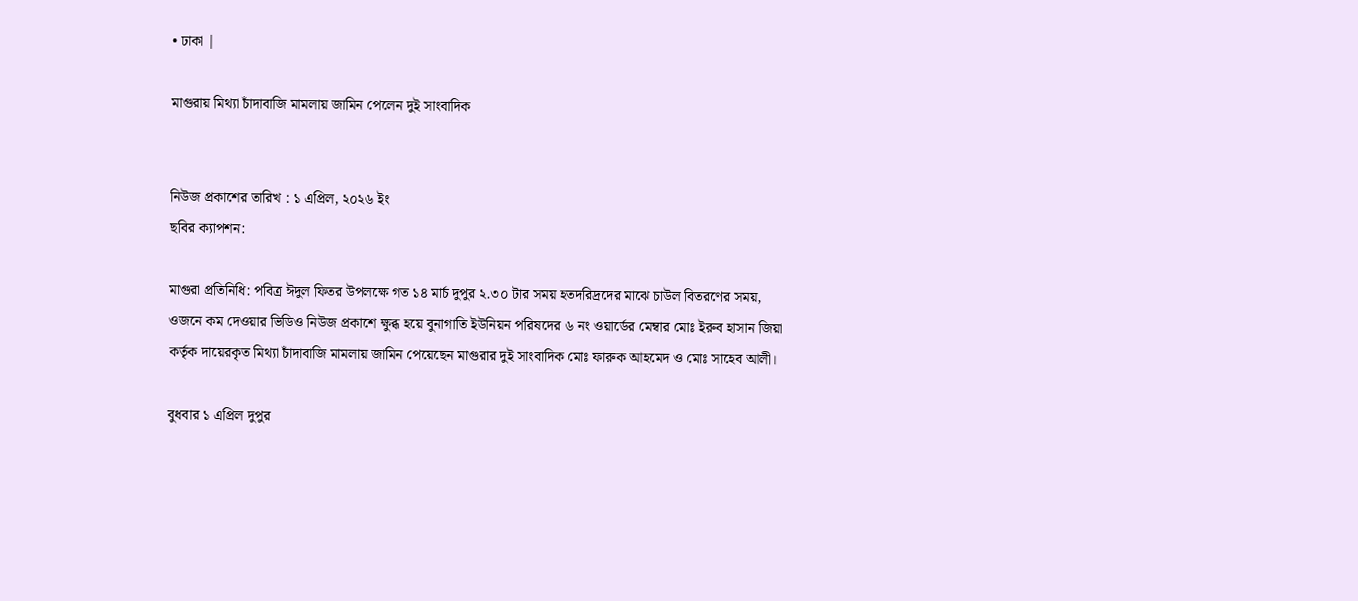• ঢাকা |

মাগুরায় মিথ্যা চাঁদাবাজি মামলায় জামিন পেলেন দুই সাংবাদিক


নিউজ প্রকাশের তারিখ : ১ এপ্রিল, ২০২৬ ইং
ছবির ক্যাপশন:

মাগুরা প্রতিনিধি: পবিত্র ঈদুল ফিতর উপলক্ষে গত ১৪ মার্চ দুপুর ২.৩০ টার সময় হতদরিদ্রদের মাঝে চাউল বিতরণের সময়, ওজনে কম দেওয়ার ভিডিও নিউজ প্রকাশে ক্ষুব্ধ হয়ে বুনাগাতি ইউনিয়ন পরিষদের ৬ নং ওয়ার্ডের মেম্বার মোঃ ইরুব হাসান জিয়া কর্তৃক দায়েরকৃত মিথ্যা চাঁদাবাজি মামলায় জামিন পেয়েছেন মাগুরার দুই সাংবাদিক মোঃ ফারুক আহমেদ ও মোঃ সাহেব আলী।

বুধবার ১ এপ্রিল দুপুর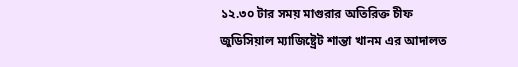১২.৩০ টার সময় মাগুরার অতিরিক্ত চীফ জুডিসিয়াল ম্যাজিষ্ট্রেট শান্তা খানম এর আদালত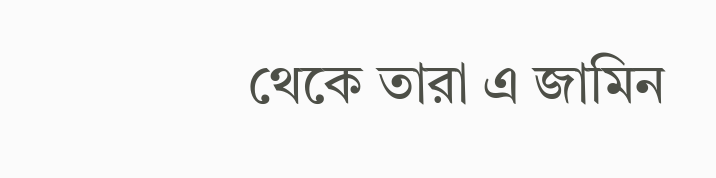থেকে তারা এ জামিন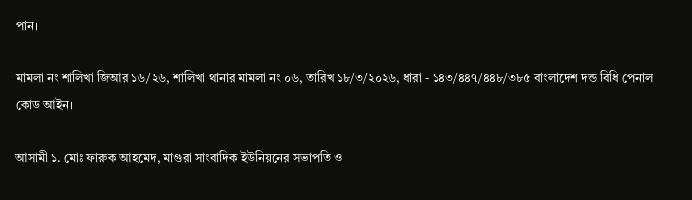পান।

মামলা নং শালিখা জিআর ১৬/২৬, শালিখা থানার মামলা নং ০৬, তারিখ ১৮/৩/২০২৬, ধারা - ১৪৩/৪৪৭/৪৪৮/৩৮৫ বাংলাদেশ দন্ড বিধি পেনাল কোড আইন।

আসামী ১. মোঃ ফারুক আহমেদ, মাগুরা সাংবাদিক ইউনিয়নের সভাপতি ও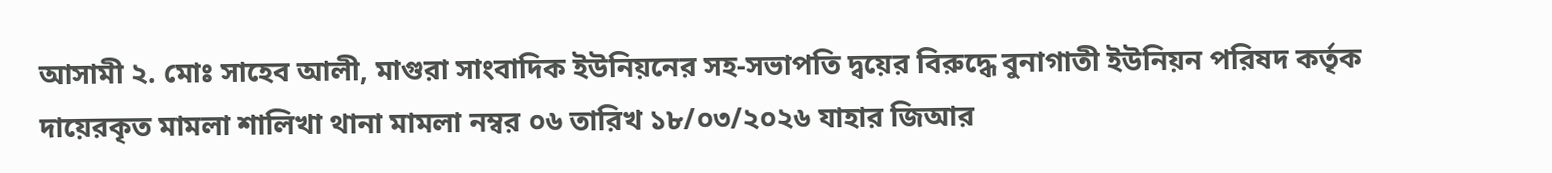আসামী ২. মোঃ সাহেব আলী, মাগুরা সাংবাদিক ইউনিয়নের সহ-সভাপতি দ্বয়ের বিরুদ্ধে বুনাগাতী ইউনিয়ন পরিষদ কর্তৃক দায়েরকৃত মামলা শালিখা থানা মামলা নম্বর ০৬ তারিখ ১৮/০৩/২০২৬ যাহার জিআর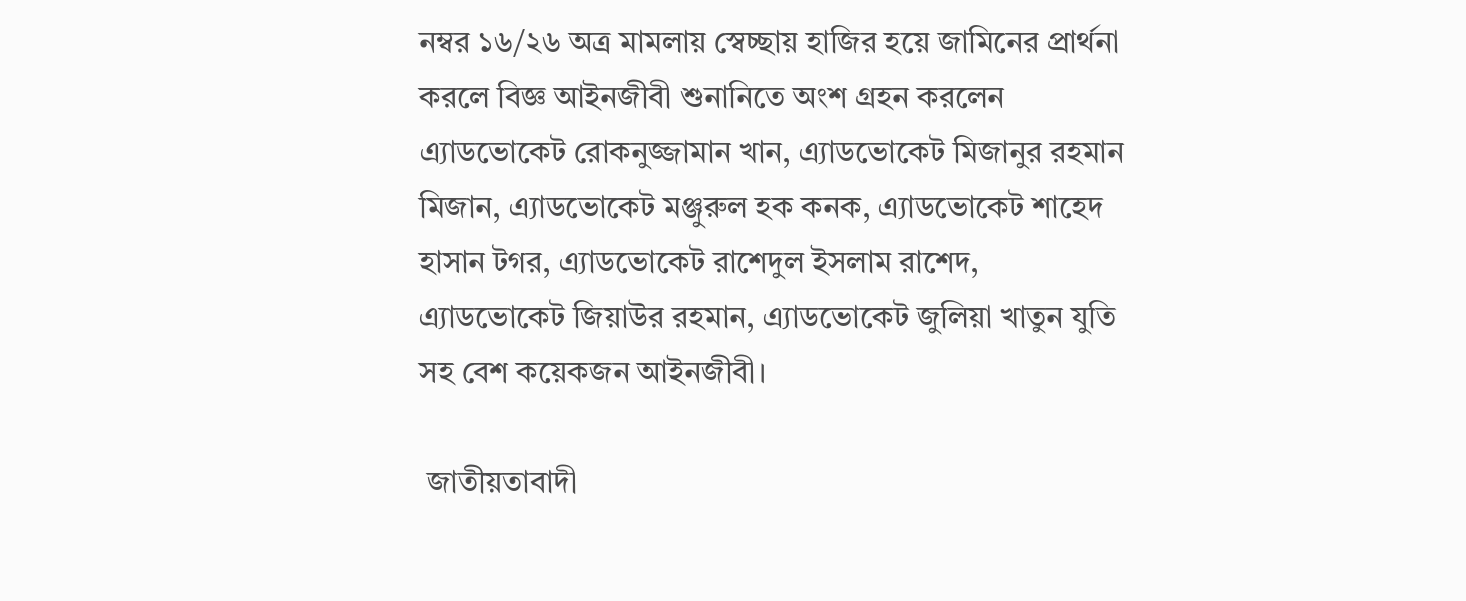নম্বর ১৬/২৬ অত্র মামলায় স্বেচ্ছায় হাজির হয়ে জামিনের প্রার্থনা করলে বিজ্ঞ আইনজীবী শুনানিতে অংশ গ্রহন করলেন এ্যাডভোকেট রোকনুজ্জামান খান, এ্যাডভোকেট মিজানুর রহমান মিজান, এ্যাডভোকেট মঞ্জুরুল হক কনক, এ্যাডভোকেট শাহেদ হাসান টগর, এ্যাডভোকেট রাশেদুল ইসলাম রাশেদ, এ্যাডভোকেট জিয়াউর রহমান, এ্যাডভোকেট জুলিয়া খাতুন যুতি সহ বেশ কয়েকজন আইনজীবী।

 জাতীয়তাবাদী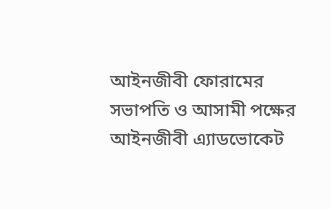আইনজীবী ফোরামের সভাপতি ও আসামী পক্ষের আইনজীবী এ্যাডভোকেট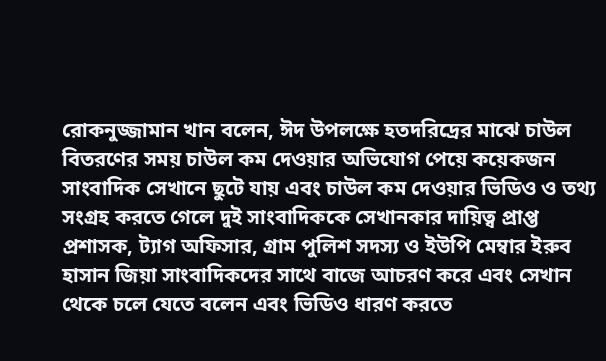রোকনুজ্জামান খান বলেন, ঈদ উপলক্ষে হতদরিদ্রের মাঝে চাউল বিতরণের সময় চাউল কম দেওয়ার অভিযোগ পেয়ে কয়েকজন সাংবাদিক সেখানে ছুটে যায় এবং চাউল কম দেওয়ার ভিডিও ও তথ্য সংগ্রহ করতে গেলে দুই সাংবাদিককে সেখানকার দায়িত্ব প্রাপ্ত প্রশাসক, ট্যাগ অফিসার, গ্রাম পুলিশ সদস্য ও ইউপি মেম্বার ইরুব হাসান জিয়া সাংবাদিকদের সাথে বাজে আচরণ করে এবং সেখান থেকে চলে যেতে বলেন এবং ভিডিও ধারণ করতে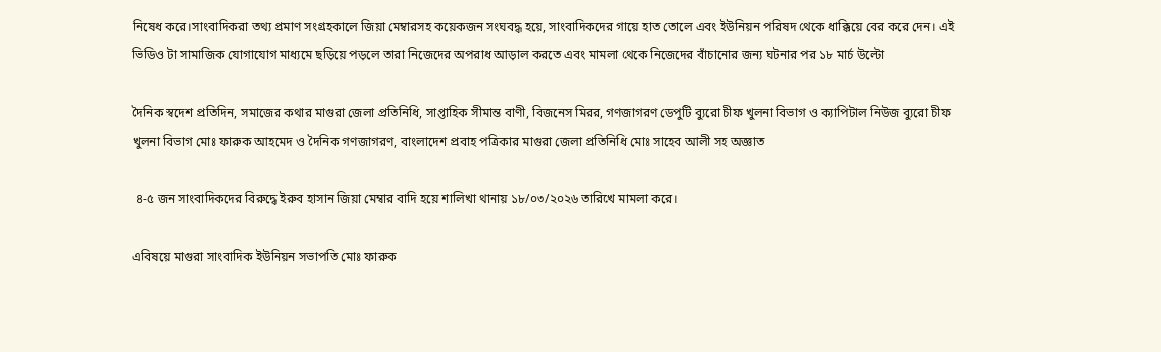নিষেধ করে।সাংবাদিকরা তথ্য প্রমাণ সংগ্রহকালে জিয়া মেম্বারসহ কয়েকজন সংঘবদ্ধ হয়ে, সাংবাদিকদের গায়ে হাত তোলে এবং ইউনিয়ন পরিষদ থেকে ধাক্কিয়ে বের করে দেন। এই ভিডিও টা সামাজিক যোগাযোগ মাধ্যমে ছড়িয়ে পড়লে তারা নিজেদের অপরাধ আড়াল করতে এবং মামলা থেকে নিজেদের বাঁচানোর জন্য ঘটনার পর ১৮ মার্চ উল্টো

দৈনিক স্বদেশ প্রতিদিন, সমাজের কথার মাগুরা জেলা প্রতিনিধি, সাপ্তাহিক সীমান্ত বাণী, বিজনেস মিরর, গণজাগরণ ডেপুটি ব্যুরো চীফ খুলনা বিভাগ ও ক্যাপিটাল নিউজ ব্যুরো চীফ খুলনা বিভাগ মোঃ ফারুক আহমেদ ও দৈনিক গণজাগরণ, বাংলাদেশ প্রবাহ পত্রিকার মাগুরা জেলা প্রতিনিধি মোঃ সাহেব আলী সহ অজ্ঞাত

 ৪-৫ জন সাংবাদিকদের বিরুদ্ধে ইরুব হাসান জিয়া মেম্বার বাদি হয়ে শালিখা থানায় ১৮/০৩/২০২৬ তারিখে মামলা করে।

এবিষয়ে মাগুরা সাংবাদিক ইউনিয়ন সভাপতি মোঃ ফারুক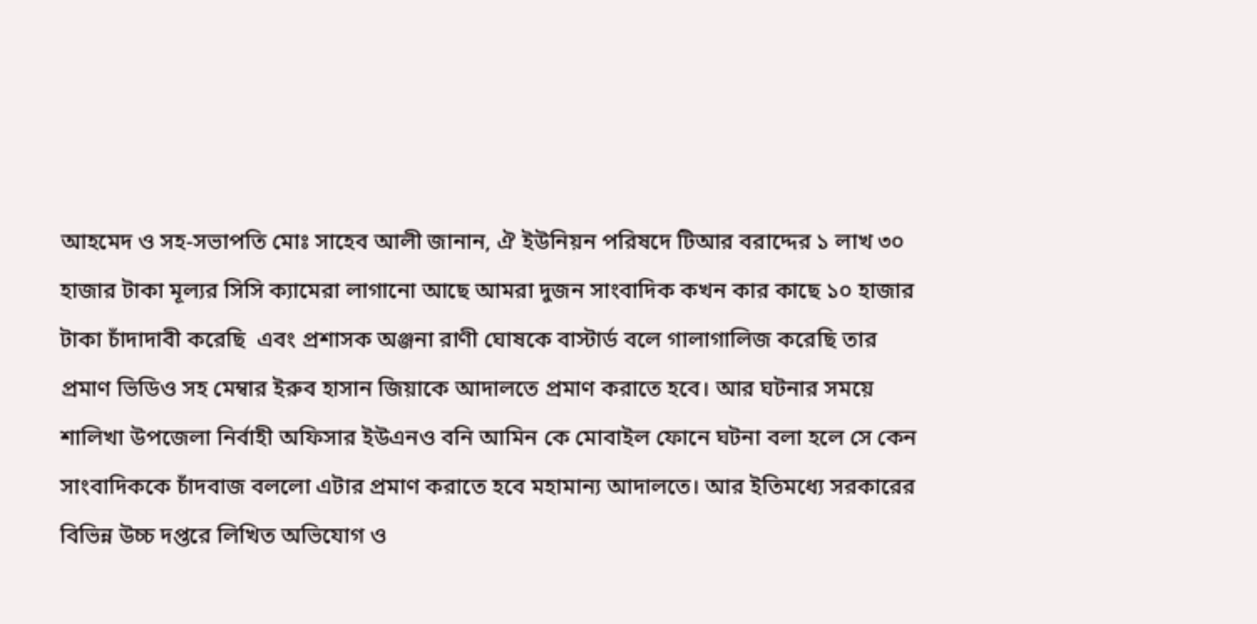আহমেদ ও সহ-সভাপতি মোঃ সাহেব আলী জানান, ঐ ইউনিয়ন পরিষদে টিআর বরাদ্দের ১ লাখ ৩০ হাজার টাকা মূল্যর সিসি ক্যামেরা লাগানো আছে আমরা দুজন সাংবাদিক কখন কার কাছে ১০ হাজার টাকা চাঁদাদাবী করেছি  এবং প্রশাসক অঞ্জনা রাণী ঘোষকে বাস্টার্ড বলে গালাগালিজ করেছি তার প্রমাণ ভিডিও সহ মেম্বার ইরুব হাসান জিয়াকে আদালতে প্রমাণ করাতে হবে। আর ঘটনার সময়ে শালিখা উপজেলা নির্বাহী অফিসার ইউএনও বনি আমিন কে মোবাইল ফোনে ঘটনা বলা হলে সে কেন সাংবাদিককে চাঁদবাজ বললো এটার প্রমাণ করাতে হবে মহামান্য আদালতে। আর ইতিমধ্যে সরকারের বিভিন্ন উচ্চ দপ্তরে লিখিত অভিযোগ ও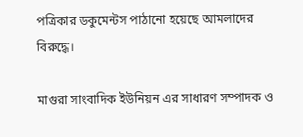পত্রিকার ডকুমেন্টস পাঠানো হয়েছে আমলাদের বিরুদ্ধে।

মাগুরা সাংবাদিক ইউনিয়ন এর সাধারণ সম্পাদক ও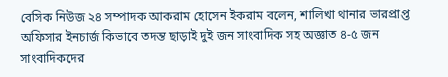বেসিক নিউজ ২৪ সম্পাদক আকরাম হোসেন ইকরাম বলেন, শালিখা থানার ভারপ্রাপ্ত অফিসার ইনচার্জ কিভাবে তদন্ত ছাড়াই দুই জন সাংবাদিক সহ অজ্ঞাত ৪-৫ জন সাংবাদিকদের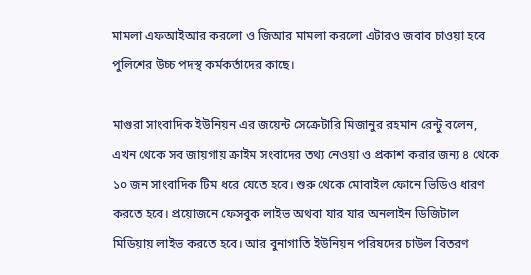মামলা এফআইআর করলো ও জিআর মামলা করলো এটারও জবাব চাওয়া হবে পুলিশের উচ্চ পদস্থ কর্মকর্তাদের কাছে।

মাগুরা সাংবাদিক ইউনিয়ন এর জয়েন্ট সেক্রেটারি মিজানুর রহমান রেন্টু বলেন, এখন থেকে সব জায়গায় ক্রাইম সংবাদের তথ্য নেওয়া ও প্রকাশ করার জন্য ৪ থেকে ১০ জন সাংবাদিক টিম ধরে যেতে হবে। শুরু থেকে মোবাইল ফোনে ভিডিও ধারণ করতে হবে। প্রয়োজনে ফেসবুক লাইভ অথবা যার যার অনলাইন ডিজিটাল মিডিয়ায় লাইভ করতে হবে। আর বুনাগাতি ইউনিয়ন পরিষদের চাউল বিতরণ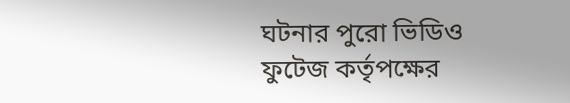ঘটনার পুরো ভিডিও ফুটেজ কর্তৃপক্ষের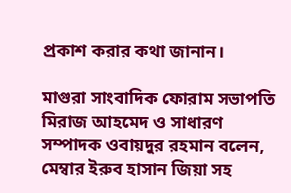প্রকাশ করার কথা জানান।

মাগুরা সাংবাদিক ফোরাম সভাপতি মিরাজ আহমেদ ও সাধারণ সম্পাদক ওবায়দুর রহমান বলেন, মেম্বার ইরুব হাসান জিয়া সহ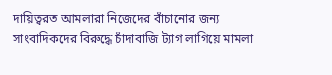দায়িত্বরত আমলারা নিজেদের বাঁচানোর জন্য সাংবাদিকদের বিরুদ্ধে চাঁদাবাজি ট্যাগ লাগিয়ে মামলা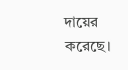দায়ের করেছে।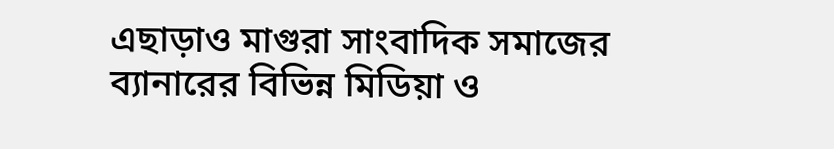এছাড়াও মাগুরা সাংবাদিক সমাজের ব্যানারের বিভিন্ন মিডিয়া ও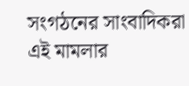সংগঠনের সাংবাদিকরা এই মামলার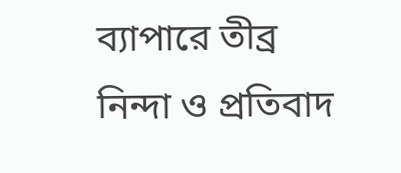ব্যাপারে তীব্র নিন্দা ও প্রতিবাদ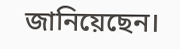জানিয়েছেন।